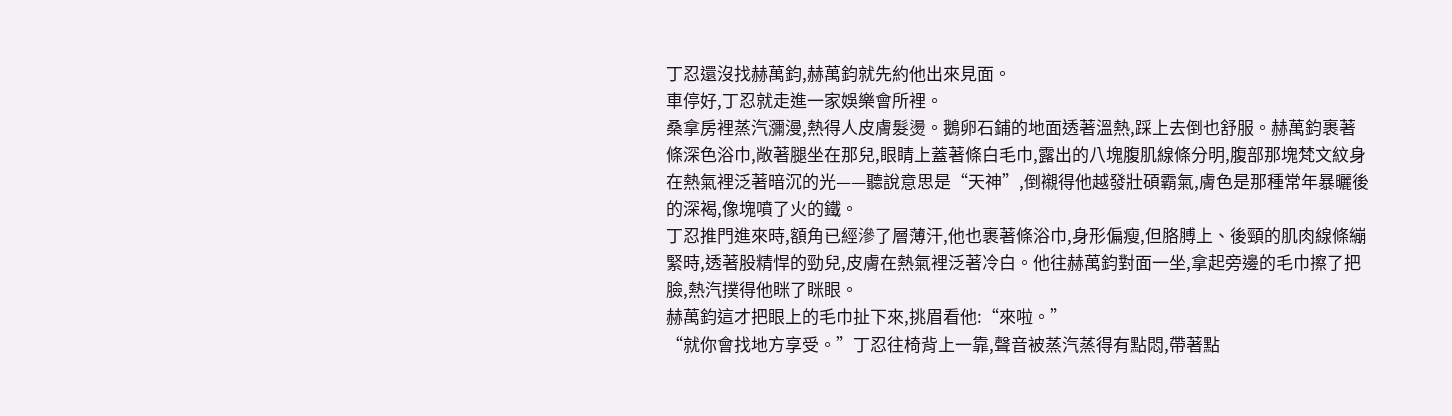丁忍還沒找赫萬鈞,赫萬鈞就先約他出來見面。
車停好,丁忍就走進一家娛樂會所裡。
桑拿房裡蒸汽瀰漫,熱得人皮膚髮燙。鵝卵石鋪的地面透著溫熱,踩上去倒也舒服。赫萬鈞裹著條深色浴巾,敞著腿坐在那兒,眼睛上蓋著條白毛巾,露出的八塊腹肌線條分明,腹部那塊梵文紋身在熱氣裡泛著暗沉的光——聽說意思是“天神”,倒襯得他越發壯碩霸氣,膚色是那種常年暴曬後的深褐,像塊噴了火的鐵。
丁忍推門進來時,額角已經滲了層薄汗,他也裹著條浴巾,身形偏瘦,但胳膊上、後頸的肌肉線條繃緊時,透著股精悍的勁兒,皮膚在熱氣裡泛著冷白。他往赫萬鈞對面一坐,拿起旁邊的毛巾擦了把臉,熱汽撲得他眯了眯眼。
赫萬鈞這才把眼上的毛巾扯下來,挑眉看他:“來啦。”
“就你會找地方享受。”丁忍往椅背上一靠,聲音被蒸汽蒸得有點悶,帶著點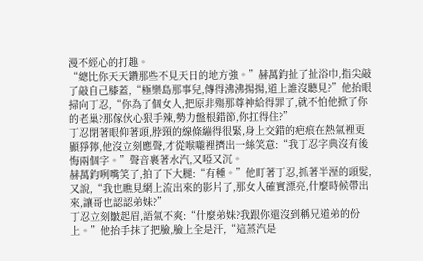漫不經心的打趣。
“總比你天天鑽那些不見天日的地方強。”赫萬鈞扯了扯浴巾,指尖敲了敲自己膝蓋,“極樂島那事兒,傳得沸沸揚揚,道上誰沒聽見?”他抬眼掃向丁忍,“你為了個女人,把原非殤那尊神給得罪了,就不怕他掀了你的老巢?那傢伙心狠手辣,勢力盤根錯節,你扛得住?”
丁忍閉著眼仰著頭,脖頸的線條繃得很緊,身上交錯的疤痕在熱氣裡更顯猙獰,他沒立刻應聲,才從喉嚨裡擠出一絲笑意:“我丁忍字典沒有後悔兩個字。”聲音裹著水汽,又啞又沉。
赫萬鈞咧嘴笑了,拍了下大腿:“有種。”他盯著丁忍,抓著半溼的頭髮,又說,“我也瞧見網上流出來的影片了,那女人確實漂亮,什麼時候帶出來,讓哥也認認弟妹?”
丁忍立刻皺起眉,語氣不爽:“什麼弟妹?我跟你還沒到稱兄道弟的份上。”他抬手抹了把臉,臉上全是汗,“這蒸汽是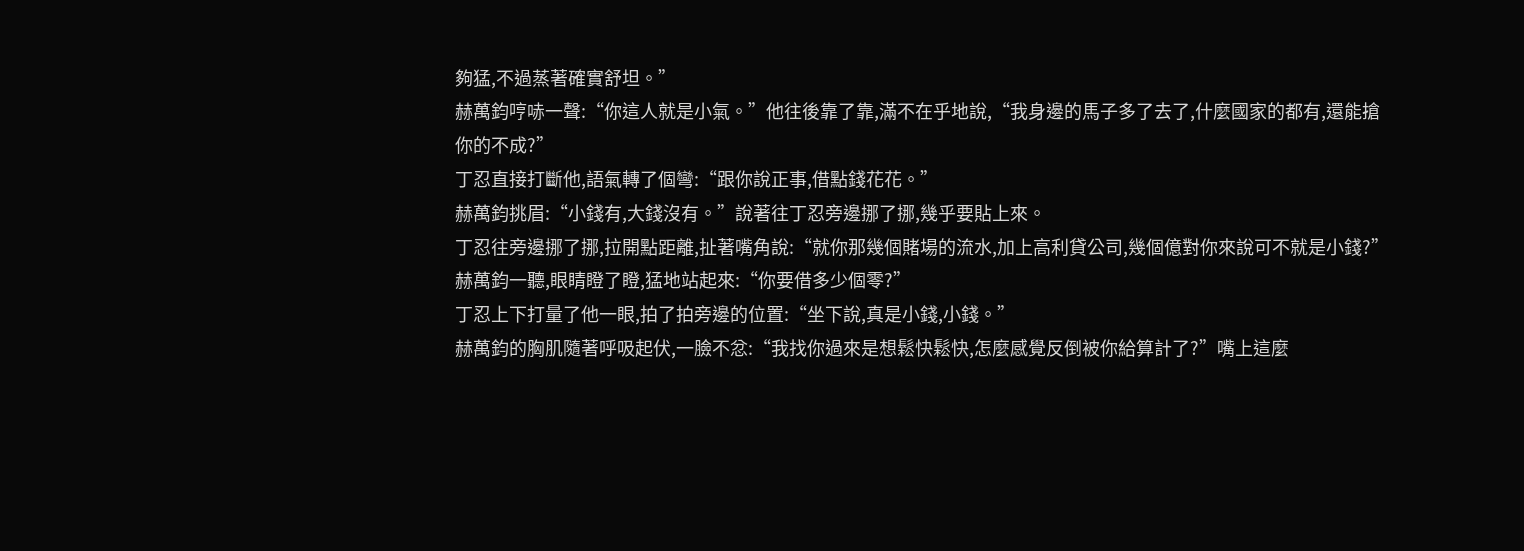夠猛,不過蒸著確實舒坦。”
赫萬鈞哼哧一聲:“你這人就是小氣。”他往後靠了靠,滿不在乎地說,“我身邊的馬子多了去了,什麼國家的都有,還能搶你的不成?”
丁忍直接打斷他,語氣轉了個彎:“跟你說正事,借點錢花花。”
赫萬鈞挑眉:“小錢有,大錢沒有。”說著往丁忍旁邊挪了挪,幾乎要貼上來。
丁忍往旁邊挪了挪,拉開點距離,扯著嘴角說:“就你那幾個賭場的流水,加上高利貸公司,幾個億對你來說可不就是小錢?”
赫萬鈞一聽,眼睛瞪了瞪,猛地站起來:“你要借多少個零?”
丁忍上下打量了他一眼,拍了拍旁邊的位置:“坐下說,真是小錢,小錢。”
赫萬鈞的胸肌隨著呼吸起伏,一臉不忿:“我找你過來是想鬆快鬆快,怎麼感覺反倒被你給算計了?”嘴上這麼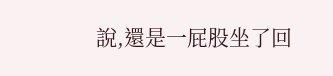說,還是一屁股坐了回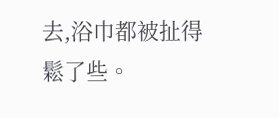去,浴巾都被扯得鬆了些。